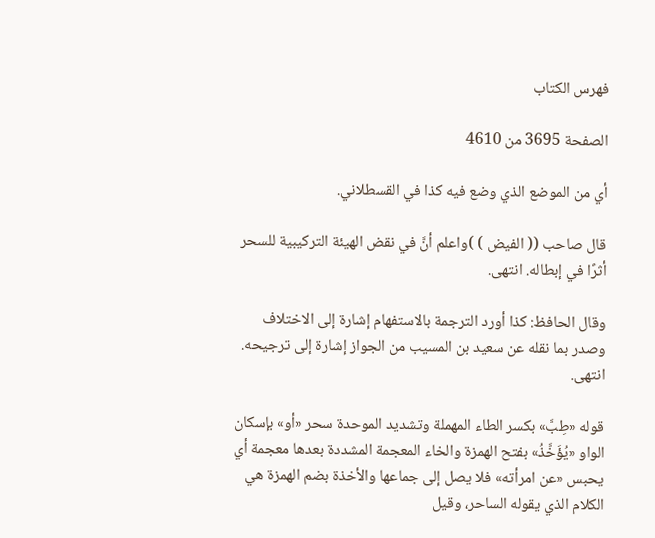فهرس الكتاب

الصفحة 3695 من 4610

أي من الموضع الذي وضع فيه كذا في القسطلاني.

قال صاحب (( الفيض ) )واعلم أنَّ في نقض الهيئة التركيبية للسحر أثرًا في إبطاله. انتهى.

وقال الحافظ: كذا أورد الترجمة بالاستفهام إشارة إلى الاختلاف وصدر بما نقله عن سعيد بن المسيب من الجواز إشارة إلى ترجيحه. انتهى.

قوله «طِبَّ» بكسر الطاء المهملة وتشديد الموحدة سحر «أو» بإسكان الواو «يُؤَخَّذُ» بفتح الهمزة والخاء المعجمة المشددة بعدها معجمة أي يحبس «عن امرأته» فلا يصل إلى جماعها والأخذة بضم الهمزة هي الكلام الذي يقوله الساحر، وقيل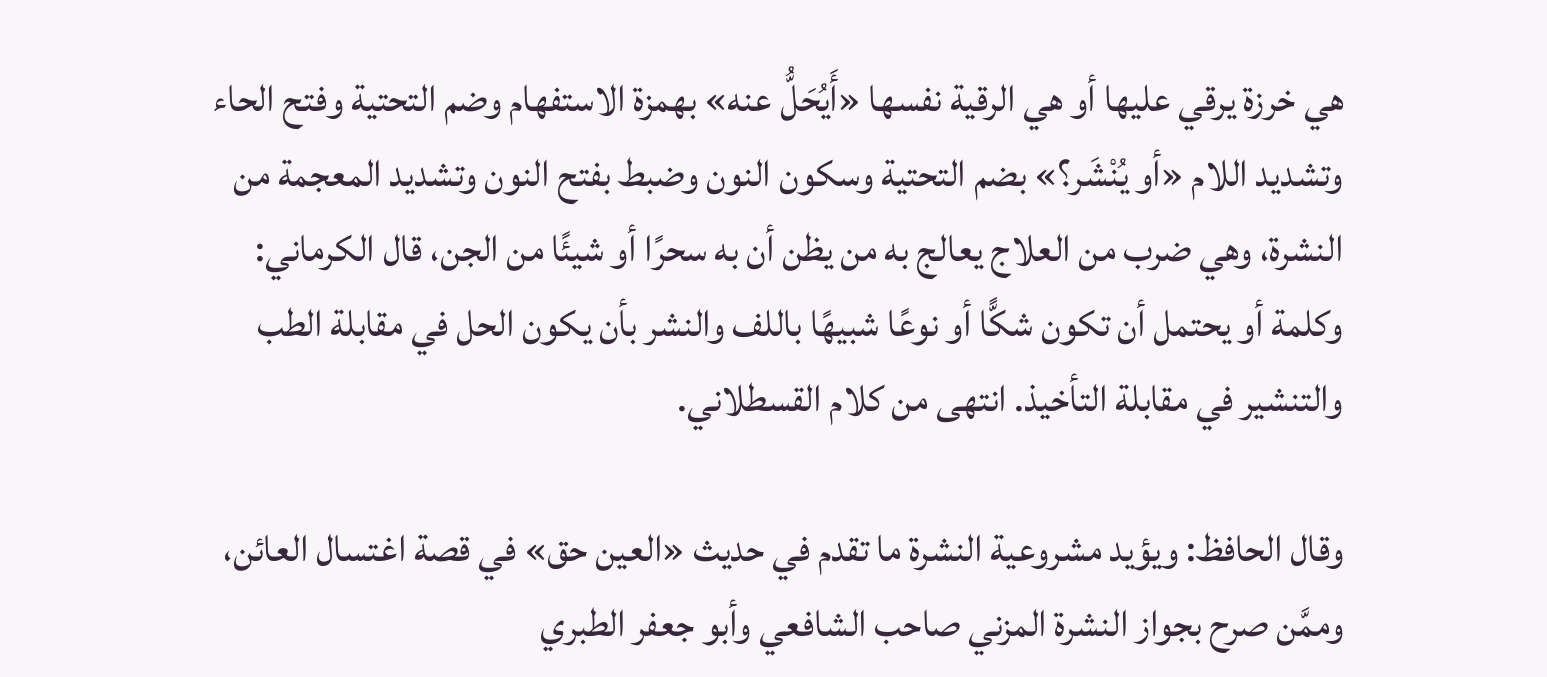هي خرزة يرقي عليها أو هي الرقية نفسها «أَيُحَلُّ عنه» بهمزة الاستفهام وضم التحتية وفتح الحاء وتشديد اللام «أو يُنْشَر؟» بضم التحتية وسكون النون وضبط بفتح النون وتشديد المعجمة من النشرة، وهي ضرب من العلاج يعالج به من يظن أن به سحرًا أو شيئًا من الجن، قال الكرماني: وكلمة أو يحتمل أن تكون شكًّا أو نوعًا شبيهًا باللف والنشر بأن يكون الحل في مقابلة الطب والتنشير في مقابلة التأخيذ. انتهى من كلام القسطلاني.

وقال الحافظ: ويؤيد مشروعية النشرة ما تقدم في حديث «العين حق» في قصة اغتسال العائن، وممَّن صرح بجواز النشرة المزني صاحب الشافعي وأبو جعفر الطبري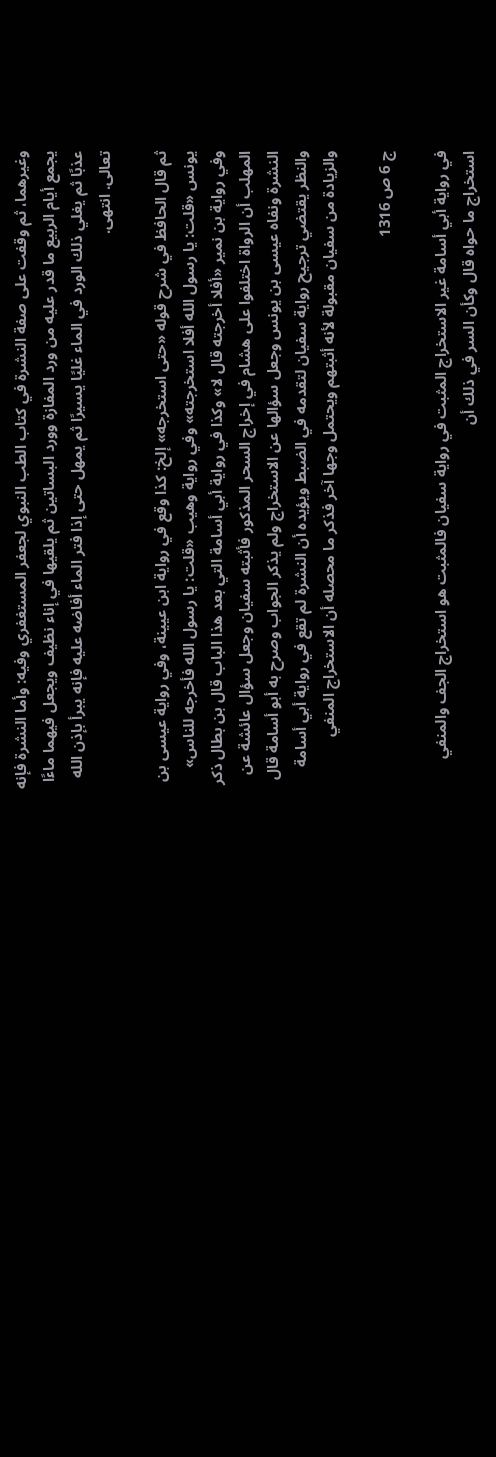وغيرهما، ثم وقفت على صفة النشرة في كتاب الطب النبوي لجعفر المستغفري وفيه: وأما النشرة فإنه يجمع أيام الربيع ما قدر عليه من ورد المفازة وورد البساتين ثم يلقيها في إناء نظيف ويجعل فيهما ماءًا عذبًا ثم يغلي ذلك الورد في الماء غليًا يسيرًا ثم يمهل حتى إذا فتر الماء أفاضه عليه فإنه يبرأ بإذن الله تعالى. انتهى.

ثم قال الحافظ في شرح قوله «حتى استخرجه» إلخ: كذا وقع في رواية ابن عيينة، وفي رواية عيسى بن يونس «قلت: يا رسول الله أفلا استخرجته» وفي رواية وهيب «قلت: يا رسول الله فأخرجه للناس» وفي رواية بن نمير «أفلا أخرجته قال لا» وكذا في رواية أبي أسامة التي بعد هذا الباب قال بن بطال ذكر المهلب أن الرواة اختلفوا على هشام في إخراج السحر المذكور فأثبته سفيان وجعل سؤال عائشة عن النشرة ونفاه عيسى بن يونس وجعل سؤالها عن الاستخراج ولم يذكر الجواب وصرح به أبو أسامة قال والنظر يقتضي ترجيح رواية سفيان لتقدمه في الضبط ويؤيده أن النشرة لم تقع في رواية أبي أسامة والزيادة من سفيان مقبولة لأنه أثبتهم ويحتمل وجها آخر فذكر ما محصله أن الاستخراج المنفي

ج 6 ص 1316

في رواية أبي أسامة غير الاستخراج المثبت في رواية سفيان فالمثبت هو استخراج الجف والمنفي استخراج ما حواه قال وكأن السر في ذلك أن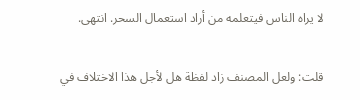لا يراه الناس فيتعلمه من أراد استعمال السحر. انتهى.

قلت: ولعل المصنف زاد لفظة هل لأجل هذا الاختلاف في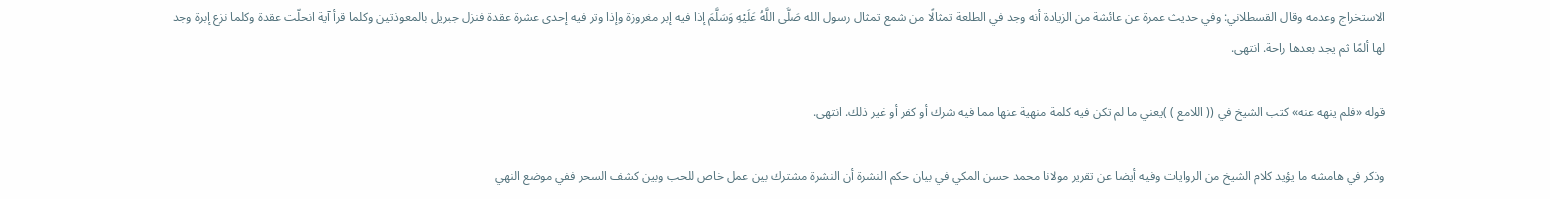الاستخراج وعدمه وقال القسطلاني: وفي حديث عمرة عن عائشة من الزيادة أنه وجد في الطلعة تمثالًا من شمع تمثال رسول الله صَلَّى اللَّهُ عَلَيْهِ وَسَلَّمَ إذا فيه إبر مغروزة وإذا وتر فيه إحدى عشرة عقدة فنزل جبريل بالمعوذتين وكلما قرأ آية انحلّت عقدة وكلما نزع إبرة وجد لها ألمًا ثم يجد بعدها راحة. انتهى.

قوله «فلم ينهه عنه» كتب الشيخ في (( اللامع ) )يعني ما لم تكن فيه كلمة منهية عنها مما فيه شرك أو كفر أو غير ذلك. انتهى.

وذكر في هامشه ما يؤيد كلام الشيخ من الروايات وفيه أيضا عن تقرير مولانا محمد حسن المكي في بيان حكم النشرة أن النشرة مشترك بين عمل خاص للحب وبين كشف السحر ففي موضع النهي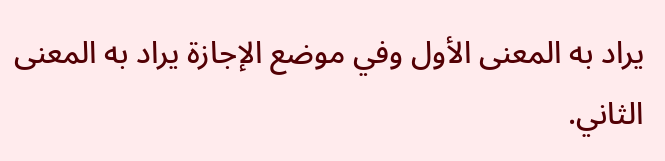يراد به المعنى الأول وفي موضع الإجازة يراد به المعنى الثاني.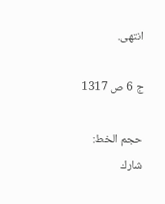انتهى.

ج 6 ص 1317

حجم الخط:
شارك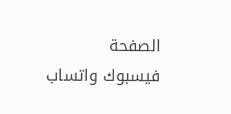الصفحة
فيسبوك واتساب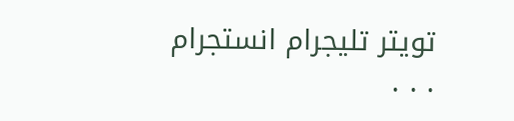تويتر تليجرام انستجرام
. . .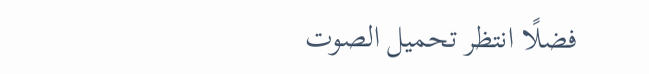فضلًا انتظر تحميل الصوت